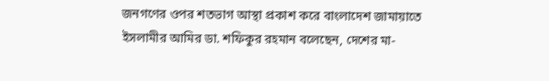জনগণের ওপর শতভাগ আস্থা প্রকাশ করে বাংলাদেশ জামায়াতে ইসলামীর আমির ডা. শফিকুর রহমান বলেছেন, দেশের মা-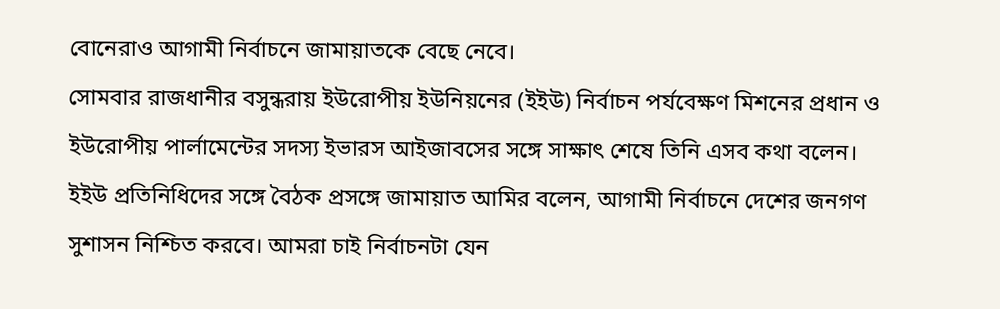বোনেরাও আগামী নির্বাচনে জামায়াতকে বেছে নেবে।
সোমবার রাজধানীর বসুন্ধরায় ইউরোপীয় ইউনিয়নের (ইইউ) নির্বাচন পর্যবেক্ষণ মিশনের প্রধান ও ইউরোপীয় পার্লামেন্টের সদস্য ইভারস আইজাবসের সঙ্গে সাক্ষাৎ শেষে তিনি এসব কথা বলেন।
ইইউ প্রতিনিধিদের সঙ্গে বৈঠক প্রসঙ্গে জামায়াত আমির বলেন, আগামী নির্বাচনে দেশের জনগণ সুশাসন নিশ্চিত করবে। আমরা চাই নির্বাচনটা যেন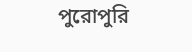পুরোপুরি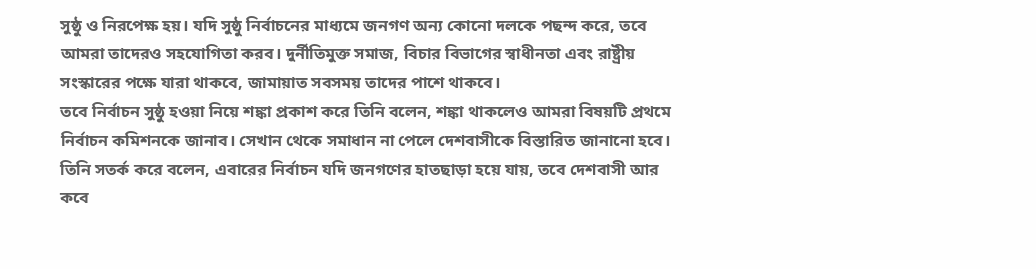সুষ্ঠু ও নিরপেক্ষ হয়। যদি সুষ্ঠু নির্বাচনের মাধ্যমে জনগণ অন্য কোনো দলকে পছন্দ করে, তবে আমরা তাদেরও সহযোগিতা করব। দুর্নীতিমুক্ত সমাজ, বিচার বিভাগের স্বাধীনতা এবং রাষ্ট্রীয় সংস্কারের পক্ষে যারা থাকবে, জামায়াত সবসময় তাদের পাশে থাকবে।
তবে নির্বাচন সুষ্ঠু হওয়া নিয়ে শঙ্কা প্রকাশ করে তিনি বলেন, শঙ্কা থাকলেও আমরা বিষয়টি প্রথমে নির্বাচন কমিশনকে জানাব। সেখান থেকে সমাধান না পেলে দেশবাসীকে বিস্তারিত জানানো হবে। তিনি সতর্ক করে বলেন, এবারের নির্বাচন যদি জনগণের হাতছাড়া হয়ে যায়, তবে দেশবাসী আর কবে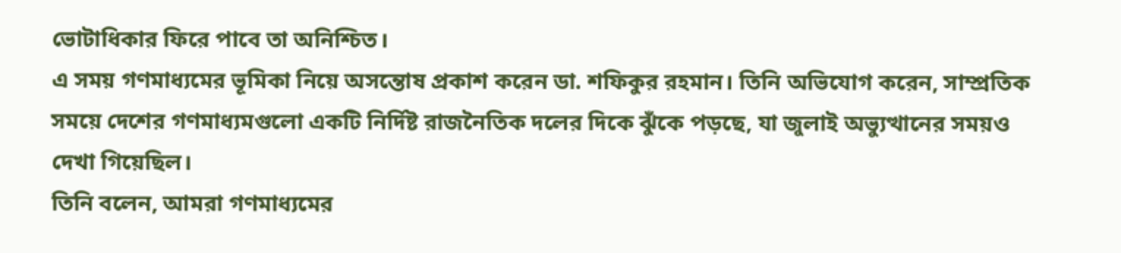ভোটাধিকার ফিরে পাবে তা অনিশ্চিত।
এ সময় গণমাধ্যমের ভূমিকা নিয়ে অসন্তোষ প্রকাশ করেন ডা. শফিকুর রহমান। তিনি অভিযোগ করেন, সাম্প্রতিক সময়ে দেশের গণমাধ্যমগুলো একটি নির্দিষ্ট রাজনৈতিক দলের দিকে ঝুঁকে পড়ছে, যা জুলাই অভ্যুত্থানের সময়ও দেখা গিয়েছিল।
তিনি বলেন, আমরা গণমাধ্যমের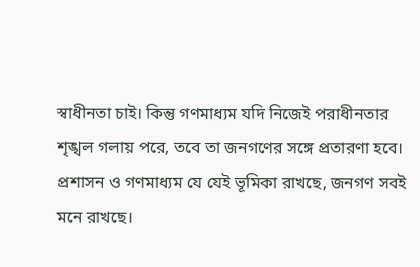স্বাধীনতা চাই। কিন্তু গণমাধ্যম যদি নিজেই পরাধীনতার শৃঙ্খল গলায় পরে, তবে তা জনগণের সঙ্গে প্রতারণা হবে। প্রশাসন ও গণমাধ্যম যে যেই ভূমিকা রাখছে, জনগণ সবই মনে রাখছে।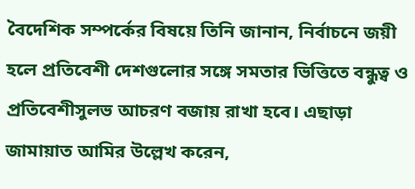বৈদেশিক সম্পর্কের বিষয়ে তিনি জানান, নির্বাচনে জয়ী হলে প্রতিবেশী দেশগুলোর সঙ্গে সমতার ভিত্তিতে বন্ধুত্ব ও প্রতিবেশীসুলভ আচরণ বজায় রাখা হবে। এছাড়া জামায়াত আমির উল্লেখ করেন,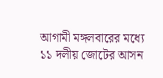আগামী মঙ্গলবারের মধ্যে ১১ দলীয় জোটের আসন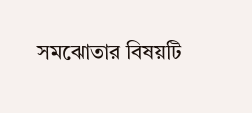সমঝোতার বিষয়টি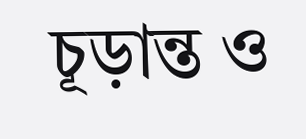চূড়ান্ত ও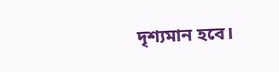দৃশ্যমান হবে।